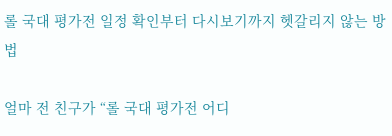롤 국대 평가전 일정 확인부터 다시보기까지 헷갈리지 않는 방법

얼마 전 친구가 “롤 국대 평가전 어디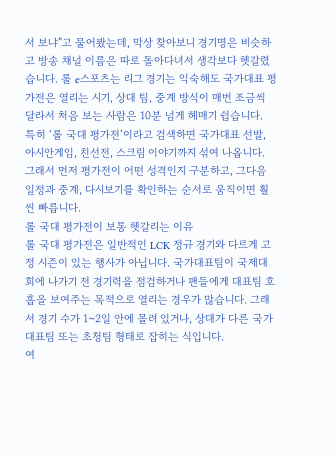서 보냐”고 물어봤는데, 막상 찾아보니 경기명은 비슷하고 방송 채널 이름은 따로 돌아다녀서 생각보다 헷갈렸습니다. 롤 e스포츠는 리그 경기는 익숙해도 국가대표 평가전은 열리는 시기, 상대 팀, 중계 방식이 매번 조금씩 달라서 처음 보는 사람은 10분 넘게 헤매기 쉽습니다.
특히 ‘롤 국대 평가전’이라고 검색하면 국가대표 선발, 아시안게임, 친선전, 스크림 이야기까지 섞여 나옵니다. 그래서 먼저 평가전이 어떤 성격인지 구분하고, 그다음 일정과 중계, 다시보기를 확인하는 순서로 움직이면 훨씬 빠릅니다.
롤 국대 평가전이 보통 헷갈리는 이유
롤 국대 평가전은 일반적인 LCK 정규 경기와 다르게 고정 시즌이 있는 행사가 아닙니다. 국가대표팀이 국제대회에 나가기 전 경기력을 점검하거나 팬들에게 대표팀 호흡을 보여주는 목적으로 열리는 경우가 많습니다. 그래서 경기 수가 1~2일 안에 몰려 있거나, 상대가 다른 국가대표팀 또는 초청팀 형태로 잡히는 식입니다.
여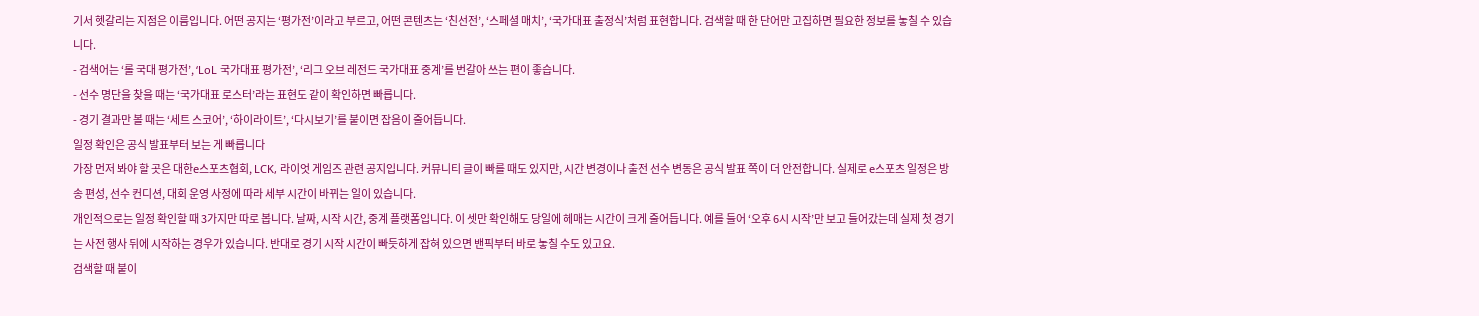기서 헷갈리는 지점은 이름입니다. 어떤 공지는 ‘평가전’이라고 부르고, 어떤 콘텐츠는 ‘친선전’, ‘스페셜 매치’, ‘국가대표 출정식’처럼 표현합니다. 검색할 때 한 단어만 고집하면 필요한 정보를 놓칠 수 있습니다.
- 검색어는 ‘롤 국대 평가전’, ‘LoL 국가대표 평가전’, ‘리그 오브 레전드 국가대표 중계’를 번갈아 쓰는 편이 좋습니다.
- 선수 명단을 찾을 때는 ‘국가대표 로스터’라는 표현도 같이 확인하면 빠릅니다.
- 경기 결과만 볼 때는 ‘세트 스코어’, ‘하이라이트’, ‘다시보기’를 붙이면 잡음이 줄어듭니다.
일정 확인은 공식 발표부터 보는 게 빠릅니다
가장 먼저 봐야 할 곳은 대한e스포츠협회, LCK, 라이엇 게임즈 관련 공지입니다. 커뮤니티 글이 빠를 때도 있지만, 시간 변경이나 출전 선수 변동은 공식 발표 쪽이 더 안전합니다. 실제로 e스포츠 일정은 방송 편성, 선수 컨디션, 대회 운영 사정에 따라 세부 시간이 바뀌는 일이 있습니다.
개인적으로는 일정 확인할 때 3가지만 따로 봅니다. 날짜, 시작 시간, 중계 플랫폼입니다. 이 셋만 확인해도 당일에 헤매는 시간이 크게 줄어듭니다. 예를 들어 ‘오후 6시 시작’만 보고 들어갔는데 실제 첫 경기는 사전 행사 뒤에 시작하는 경우가 있습니다. 반대로 경기 시작 시간이 빠듯하게 잡혀 있으면 밴픽부터 바로 놓칠 수도 있고요.
검색할 때 붙이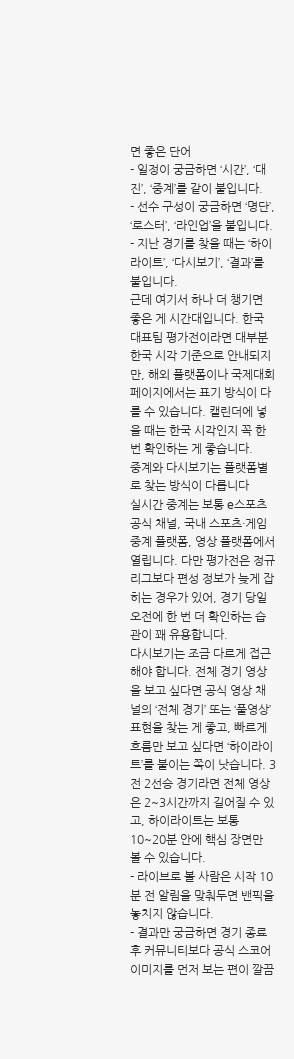면 좋은 단어
- 일정이 궁금하면 ‘시간’, ‘대진’, ‘중계’를 같이 붙입니다.
- 선수 구성이 궁금하면 ‘명단’, ‘로스터’, ‘라인업’을 붙입니다.
- 지난 경기를 찾을 때는 ‘하이라이트’, ‘다시보기’, ‘결과’를 붙입니다.
근데 여기서 하나 더 챙기면 좋은 게 시간대입니다. 한국 대표팀 평가전이라면 대부분 한국 시각 기준으로 안내되지만, 해외 플랫폼이나 국제대회 페이지에서는 표기 방식이 다를 수 있습니다. 캘린더에 넣을 때는 한국 시각인지 꼭 한 번 확인하는 게 좋습니다.
중계와 다시보기는 플랫폼별로 찾는 방식이 다릅니다
실시간 중계는 보통 e스포츠 공식 채널, 국내 스포츠·게임 중계 플랫폼, 영상 플랫폼에서 열립니다. 다만 평가전은 정규 리그보다 편성 정보가 늦게 잡히는 경우가 있어, 경기 당일 오전에 한 번 더 확인하는 습관이 꽤 유용합니다.
다시보기는 조금 다르게 접근해야 합니다. 전체 경기 영상을 보고 싶다면 공식 영상 채널의 ‘전체 경기’ 또는 ‘풀영상’ 표현을 찾는 게 좋고, 빠르게 흐름만 보고 싶다면 ‘하이라이트’를 붙이는 쪽이 낫습니다. 3전 2선승 경기라면 전체 영상은 2~3시간까지 길어질 수 있고, 하이라이트는 보통 10~20분 안에 핵심 장면만 볼 수 있습니다.
- 라이브로 볼 사람은 시작 10분 전 알림을 맞춰두면 밴픽을 놓치지 않습니다.
- 결과만 궁금하면 경기 종료 후 커뮤니티보다 공식 스코어 이미지를 먼저 보는 편이 깔끔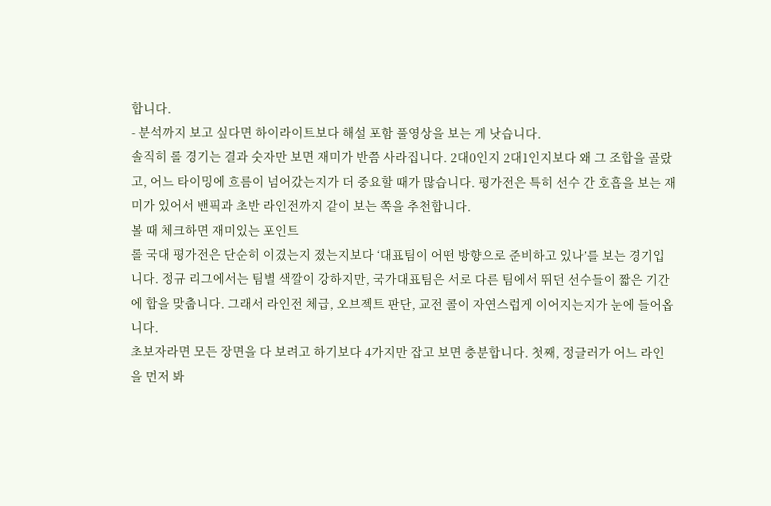합니다.
- 분석까지 보고 싶다면 하이라이트보다 해설 포함 풀영상을 보는 게 낫습니다.
솔직히 롤 경기는 결과 숫자만 보면 재미가 반쯤 사라집니다. 2대0인지 2대1인지보다 왜 그 조합을 골랐고, 어느 타이밍에 흐름이 넘어갔는지가 더 중요할 때가 많습니다. 평가전은 특히 선수 간 호흡을 보는 재미가 있어서 밴픽과 초반 라인전까지 같이 보는 쪽을 추천합니다.
볼 때 체크하면 재미있는 포인트
롤 국대 평가전은 단순히 이겼는지 졌는지보다 ‘대표팀이 어떤 방향으로 준비하고 있나’를 보는 경기입니다. 정규 리그에서는 팀별 색깔이 강하지만, 국가대표팀은 서로 다른 팀에서 뛰던 선수들이 짧은 기간에 합을 맞춥니다. 그래서 라인전 체급, 오브젝트 판단, 교전 콜이 자연스럽게 이어지는지가 눈에 들어옵니다.
초보자라면 모든 장면을 다 보려고 하기보다 4가지만 잡고 보면 충분합니다. 첫째, 정글러가 어느 라인을 먼저 봐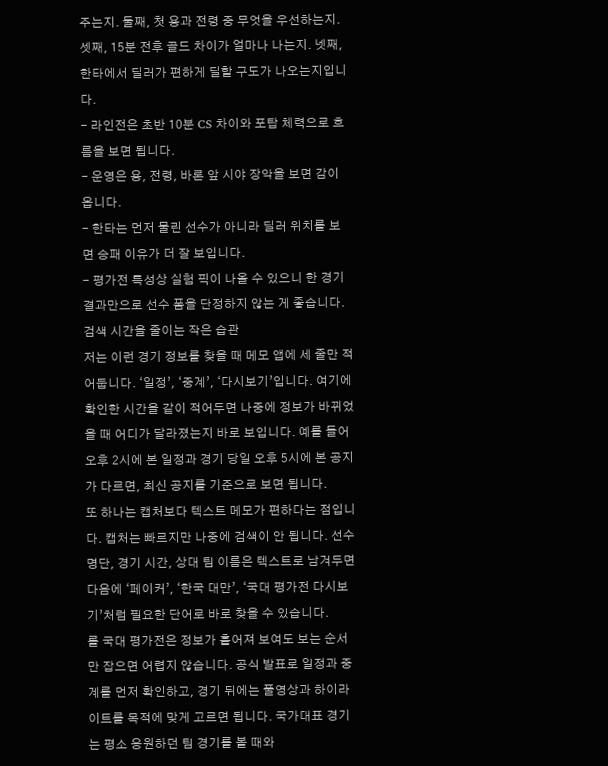주는지. 둘째, 첫 용과 전령 중 무엇을 우선하는지. 셋째, 15분 전후 골드 차이가 얼마나 나는지. 넷째, 한타에서 딜러가 편하게 딜할 구도가 나오는지입니다.
- 라인전은 초반 10분 CS 차이와 포탑 체력으로 흐름을 보면 됩니다.
- 운영은 용, 전령, 바론 앞 시야 장악을 보면 감이 옵니다.
- 한타는 먼저 물린 선수가 아니라 딜러 위치를 보면 승패 이유가 더 잘 보입니다.
- 평가전 특성상 실험 픽이 나올 수 있으니 한 경기 결과만으로 선수 폼을 단정하지 않는 게 좋습니다.
검색 시간을 줄이는 작은 습관
저는 이런 경기 정보를 찾을 때 메모 앱에 세 줄만 적어둡니다. ‘일정’, ‘중계’, ‘다시보기’입니다. 여기에 확인한 시간을 같이 적어두면 나중에 정보가 바뀌었을 때 어디가 달라졌는지 바로 보입니다. 예를 들어 오후 2시에 본 일정과 경기 당일 오후 5시에 본 공지가 다르면, 최신 공지를 기준으로 보면 됩니다.
또 하나는 캡처보다 텍스트 메모가 편하다는 점입니다. 캡처는 빠르지만 나중에 검색이 안 됩니다. 선수 명단, 경기 시간, 상대 팀 이름은 텍스트로 남겨두면 다음에 ‘페이커’, ‘한국 대만’, ‘국대 평가전 다시보기’처럼 필요한 단어로 바로 찾을 수 있습니다.
롤 국대 평가전은 정보가 흩어져 보여도 보는 순서만 잡으면 어렵지 않습니다. 공식 발표로 일정과 중계를 먼저 확인하고, 경기 뒤에는 풀영상과 하이라이트를 목적에 맞게 고르면 됩니다. 국가대표 경기는 평소 응원하던 팀 경기를 볼 때와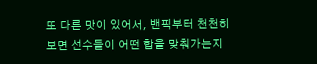또 다른 맛이 있어서, 밴픽부터 천천히 보면 선수들이 어떤 합을 맞춰가는지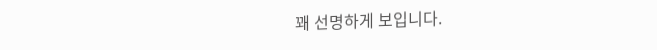꽤 선명하게 보입니다.